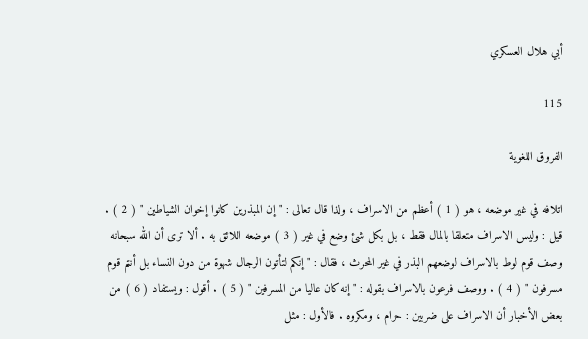أبي هلال العسكري

115

الفروق اللغوية

اتلافه في غير موضعه ، هو ( 1 ) أعظم من الاسراف ، ولذا قال تعالى : " إن المبذرين كانوا إخوان الشياطين " ( 2 ) . قيل : وليس الاسراف متعلقا بالمال فقط ، بل بكل شئ وضع في غير ( 3 ) موضعه اللائق به . ألا ترى أن الله سبحانه وصف قوم لوط بالاسراف لوضعهم البذر في غير المحرث ، فقال : " إنكم لتأتون الرجال شهوة من دون النساء بل أنتم قوم مسرفون " ( 4 ) . ووصف فرعون بالاسراف بقوله : " إنه كان عاليا من المسرفين " ( 5 ) . أقول : ويستفاد ( 6 ) من بعض الأخبار أن الاسراف على ضربين : حرام ، ومكروه . فالأول : مثل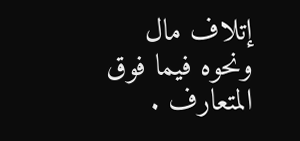إتلاف مال ونحوه فيما فوق المتعارف .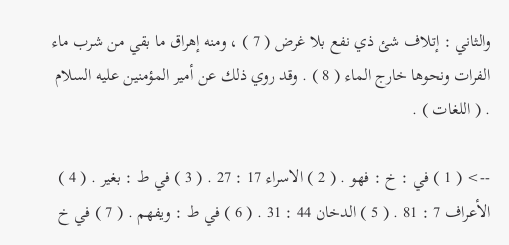والثاني : إتلاف شئ ذي نفع بلا غرض ( 7 ) ، ومنه إهراق ما بقي من شرب ماء الفرات ونحوها خارج الماء ( 8 ) . وقد روي ذلك عن أمير المؤمنين عليه السلام . ( اللغات ) .

--> ( 1 ) في : خ : فهو . ( 2 ) الاسراء 17 : 27 . ( 3 ) في ط : بغير . ( 4 ) الأعراف 7 : 81 . ( 5 ) الدخان 44 : 31 . ( 6 ) في ط : ويفهم . ( 7 ) في خ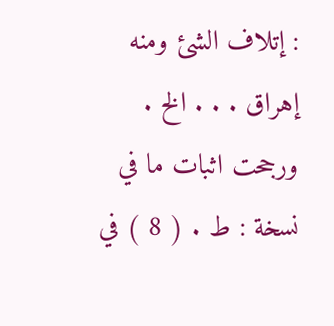: إتلاف الشئ ومنه إهراق . . . الخ . ورجحت اثبات ما في نسخة : ط . ( 8 ) في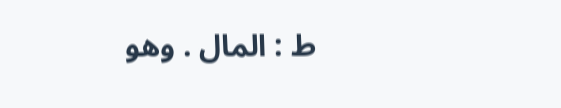ط : المال . وهو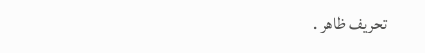تحريف ظاهر .